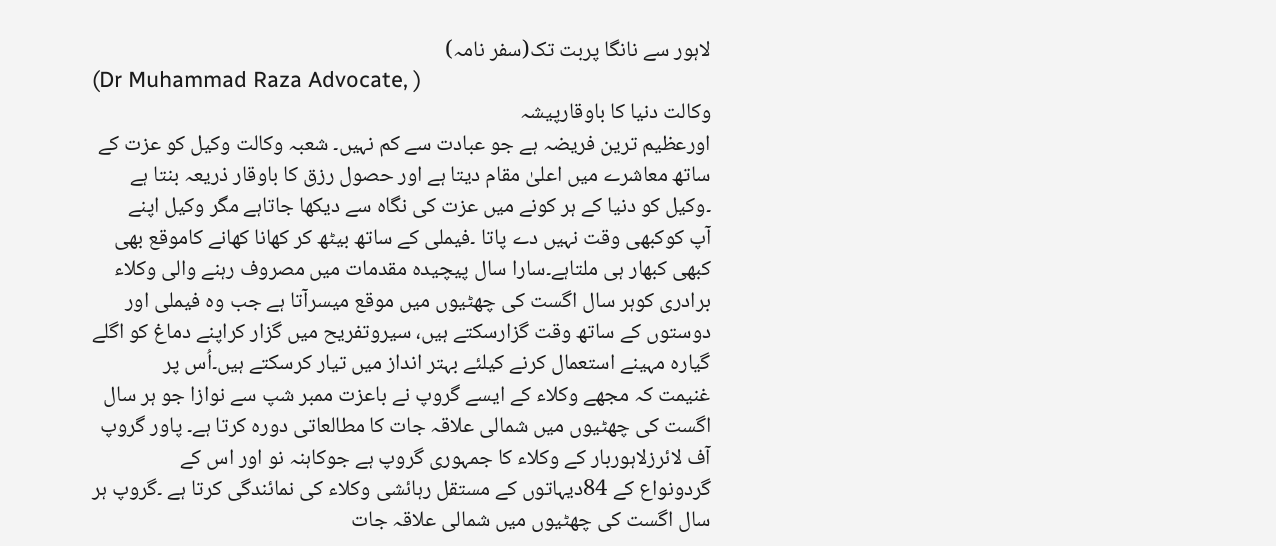لاہور سے نانگا پربت تک(سفر نامہ)
(Dr Muhammad Raza Advocate, )
وکالت دنیا کا باوقارپیشہ
اورعظیم ترین فریضہ ہے جو عبادت سے کم نہیں۔ شعبہ وکالت وکیل کو عزت کے
ساتھ معاشرے میں اعلیٰ مقام دیتا ہے اور حصول رزق کا باوقار ذریعہ بنتا ہے
۔وکیل کو دنیا کے ہر کونے میں عزت کی نگاہ سے دیکھا جاتاہے مگر وکیل اپنے
آپ کوکبھی وقت نہیں دے پاتا ۔فیملی کے ساتھ بیٹھ کر کھانا کھانے کاموقع بھی
کبھی کبھار ہی ملتاہے۔سارا سال پیچیدہ مقدمات میں مصروف رہنے والی وکلاء
برادری کوہر سال اگست کی چھٹیوں میں موقع میسرآتا ہے جب وہ فیملی اور
دوستوں کے ساتھ وقت گزارسکتے ہیں، سیروتفریح میں گزار کراپنے دماغ کو اگلے
گیارہ مہینے استعمال کرنے کیلئے بہتر انداز میں تیار کرسکتے ہیں۔اُس پر
غنیمت کہ مجھے وکلاء کے ایسے گروپ نے باعزت ممبر شپ سے نوازا جو ہر سال
اگست کی چھٹیوں میں شمالی علاقہ جات کا مطالعاتی دورہ کرتا ہے۔ پاور گروپ
آف لائرزلاہوربار کے وکلاء کا جمہوری گروپ ہے جوکاہنہ نو اور اس کے
گردونواع کے 84دیہاتوں کے مستقل رہائشی وکلاء کی نمائندگی کرتا ہے ۔گروپ ہر
سال اگست کی چھٹیوں میں شمالی علاقہ جات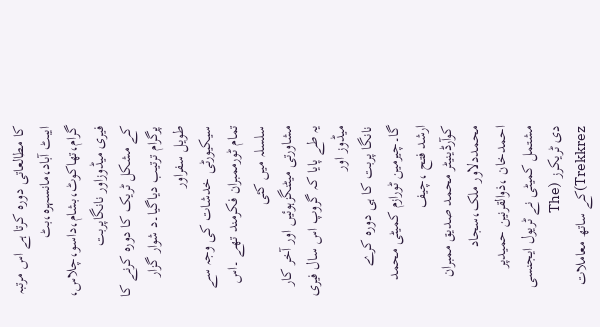کا مطالعاتی دورہ کرتا ہے اس مرتبہ
ایبٹ آباد،مانسہرہ،بٹ گرام،تھاکوٹ،بشام،داسو،چلاس، فیری میڈوزاور نانگاپربت
کے مشکل ٹریک کا دورہ کرنے کا پرگرام ترتیب دیاگیا۔د شوار گزار طویل سفراور
سیکیورٹی خدشات کی وجہ سے تمام ٹورممبران فکرمند تھے ۔اس سلسلہ میں کئی
مشاورتی میٹنگزہوئیں اور آخر کار یہ طے پایا کہ گروپ اس سال فیری میڈوز اور
نانگا پربت کا ہی دورہ کرے گا۔چیرمین ٹورازم کمیٹی محمد ارشد فتح ،چیف
کوآرڈینیٹر محمد صدیق ممبران محمددلاور ملک،سجاد احمدخان ،ذوالقرنین حمیدپر
مشتمل کمیٹی نے ٹریول ایجنسی دی ٹریکرز (The Trekkrez)کے ساتھ معاملات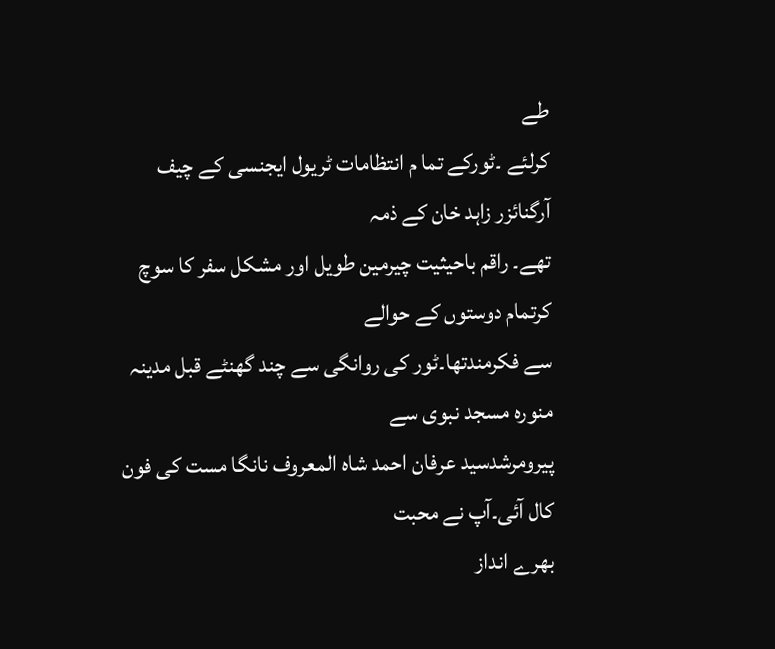طے
کرلئے ۔ٹورکے تما م انتظامات ٹریول ایجنسی کے چیف آرگنائزر زاہد خان کے ذمہ
تھے۔ راقم باحیثیت چیرمین طویل اور مشکل سفر کا سوچ کرتمام دوستوں کے حوالے
سے فکرمندتھا۔ٹور کی روانگی سے چند گھنٹے قبل مدینہ منورہ مسجد نبوی سے
پیرومرشدسید عرفان احمد شاہ المعروف نانگا مست کی فون کال آئی۔آپ نے محبت
بھرے انداز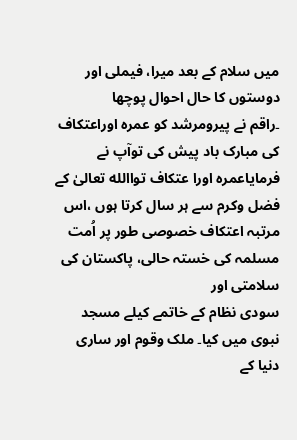میں سلام کے بعد میرا، فیملی اور دوستوں کا حال احوال پوچھا
۔راقم نے پیرومرشد کو عمرہ اوراعتکاف کی مبارک باد پیش کی توآپ نے
فرمایاعمرہ اورا عتکاف تواالله تعالیٰ کے فضل وکرم سے ہر سال کرتا ہوں ،اس
مرتبہ اعتکاف خصوصی طور پر اُمت مسلمہ کی خستہ حالی، پاکستان کی سلامتی اور
سودی نظام کے خاتمے کیلے مسجد نبوی میں کیا۔ ملک وقوم اور ساری دنیا کے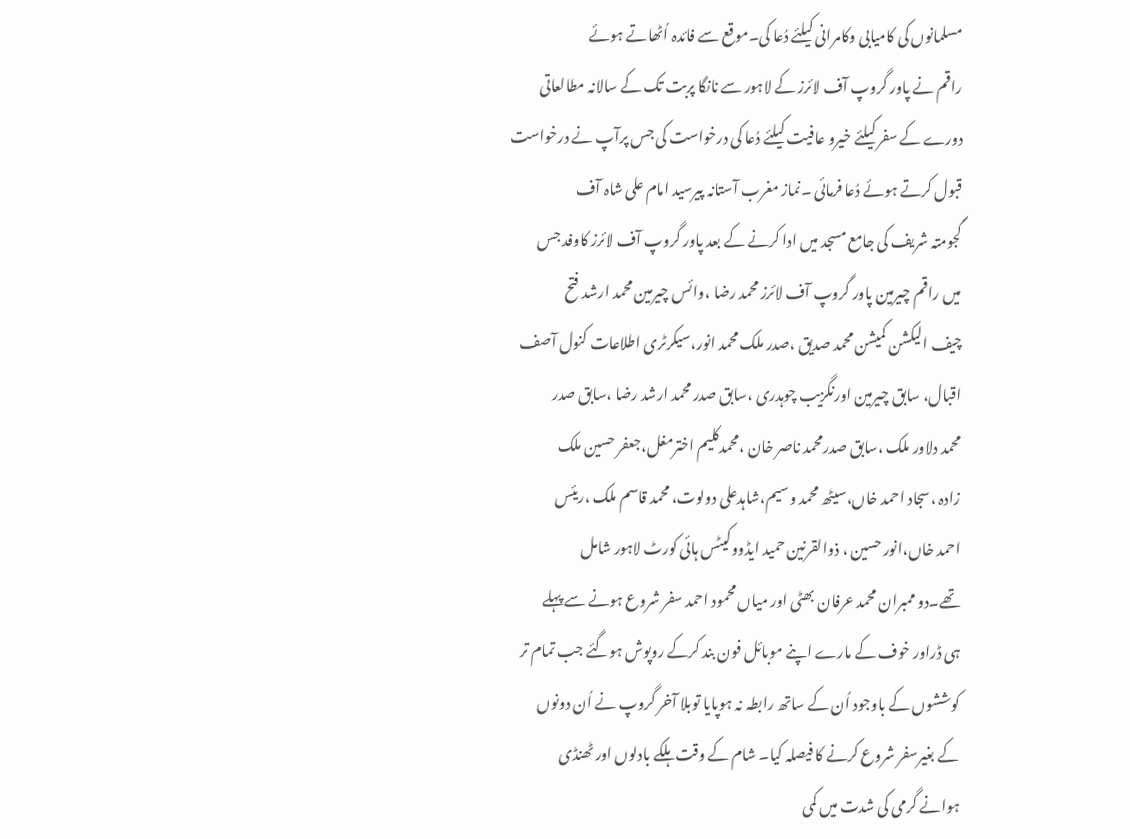مسلمانوں کی کامیابی وکامرانی کیلئے دُعا کی۔موقع سے فائدہ اُٹھاتے ہوئے
راقم نے پاور گروپ آف لائرز کے لاہور سے نانگا پربت تک کے سالانہ مطالعاتی
دورے کے سفر کیلئے خیرو عافیت کیلئے دُعا کی درخواست کی جس پرآپ نے درخواست
قبول کرتے ہوئے دُعا فرمائی ۔نماز مغرب آستانہ پیرسید امام علی شاہ آف
گجومتہ شریف کی جامع مسجد میں ادا کرنے کے بعد پاور گروپ آف لائرز کاوفد جس
میں راقم چیرمین پاور گروپ آف لائرز محمد رضا ،وائس چیرمین محمد ارشد فتح
چیف الیکشن کمیشن محمد صدیق ،صدر ملک محمد انور،سیکرٹری اطلاعات کنول آصف
اقبال، سابق چیرمین اورنگزیب چوہدری ،سابق صدر محمد ارشد رضا ،سابق صدر
محمد دلاور ملک ،سابق صدرمحمد ناصر خان ،محمدکلیم اخترمغل،جعفر حسین ملک
زادہ ،سجاد احمد خاں،سیٹھ محمد وسیم،شاہدعلی دولوت، محمد قاسم ملک ،ریئس
احمد خاں،انور حسین ، ذوالقرنین حمید ایڈووکیٹس ہائی کورٹ لاہور شامل
تھے۔دو ممبران محمد عرفان بھٹی اور میاں محمود احمد سفر شروع ہونے سے پہلے
ہی ڈراور خوف کے مارے اپنے موبائل فون بند کرکے روپوش ہوگئے جب تمام تر
کوششوں کے باوجود اُن کے ساتھ رابطہ نہ ہوپایا توبلا آخر گروپ نے اُن دونوں
کے بغیرسفر شروع کرنے کا فیصلہ کیا۔ شام کے وقت ہلکے بادلوں اور ٹھنڈی
ہوانے گرمی کی شدت میں کمی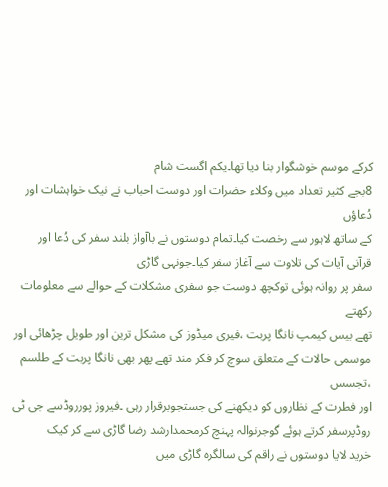کرکے موسم خوشگوار بنا دیا تھا۔یکم اگست شام
8بجے کثیر تعداد میں وکلاء حضرات اور دوست احباب نے نیک خواہشات اور دُعاؤں
کے ساتھ لاہور سے رخصت کیا۔تمام دوستوں نے باآواز بلند سفر کی دُعا اور
قرآنی آیات کی تلاوت سے آغاز سفر کیا۔جونہی گاڑی
سفر پر روانہ ہوئی توکچھ دوست جو سفری مشکلات کے حوالے سے معلومات رکھتے
تھے بیس کیمپ نانگا پربت ،فیری میڈوز کی مشکل ترین اور طویل چڑھائی اور
موسمی حالات کے متعلق سوچ کر فکر مند تھے پھر بھی نانگا پربت کے طلسم ،تجسس
اور فطرت کے نظاروں کو دیکھنے کی جستجوبرقرار رہی ۔فیروز پورروڈسے جی ٹی
روڈپرسفر کرتے ہوئے گوجرنوالہ پہنچ کرمحمدارشد رضا گاڑی سے کر کیک
خرید لایا دوستوں نے راقم کی سالگرہ گاڑی میں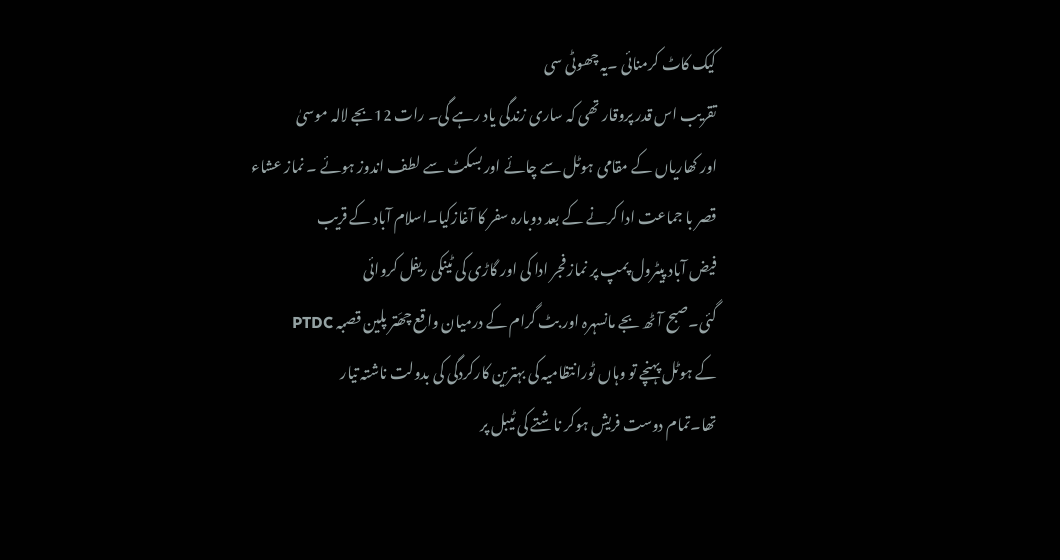کیک کاٹ کرمنائی ۔یہ چھوٹی سی
تقریب اس قدر پروقار تھی کہ ساری زندگی یاد رہے گی۔ رات 12بجے لالہ موسیٰ
اور کھاریاں کے مقامی ہوٹل سے چائے اور بسکٹ سے لطف اندوز ہوئے ۔ نماز عشاء
قصر با جماعت ادا کرنے کے بعد دوبارہ سفر کا آغازکیا۔اسلام آباد کے قریب
فیض آباد پیٹرول پمپ پر نماز فجر ادا کی اور گاڑی کی ٹینکی ریفل کروائی
گئی۔صبح آٹھ بجے مانسہرہ اور بٹ گرام کے درمیان واقع چھَتر پلین قصبہ PTDC
کے ہوٹل پہنچے تو وہاں ٹورانتظامیہ کی بہترین کارکردگی کی بدولت ناشتہ تیار
تھا۔تمام دوست فریش ہوکر ناشتے کی ٹیبل پر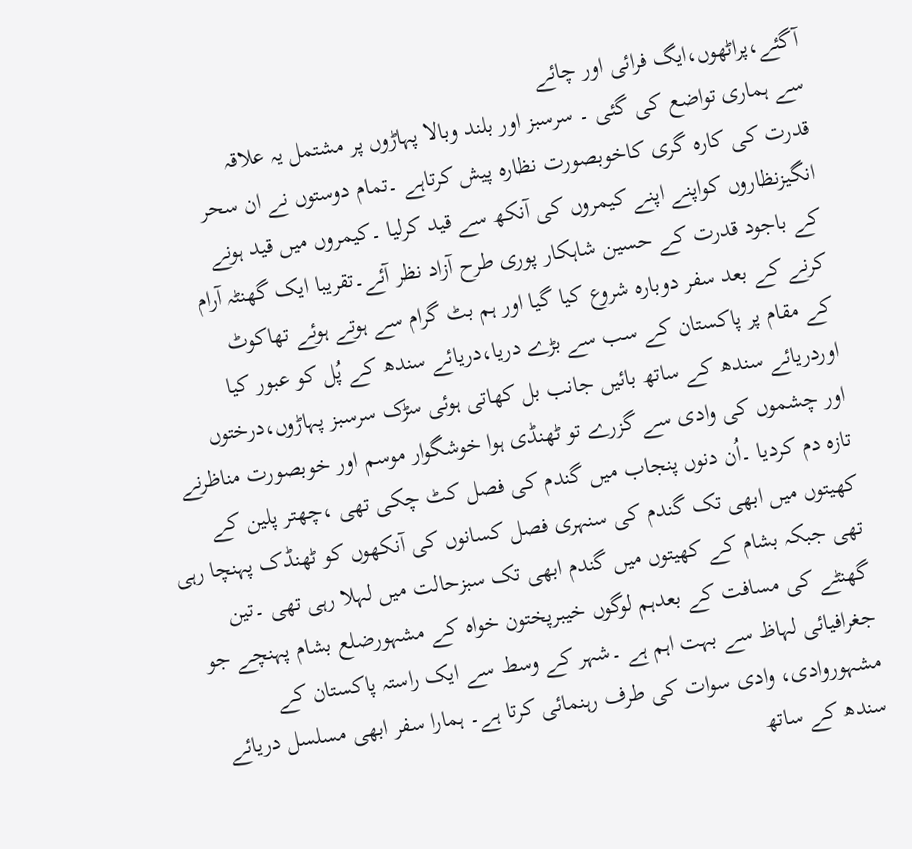آگئے،پراٹھوں،ایگ فرائی اور چائے
سے ہماری تواضع کی گئی ۔ سرسبز اور بلند وبالا پہاڑوں پر مشتمل یہ علاقہ
قدرت کی کارہ گری کاخوبصورت نظارہ پیش کرتاہے ۔تمام دوستوں نے ان سحر
انگیزنظاروں کواپنے اپنے کیمروں کی آنکھ سے قید کرلیا ۔کیمروں میں قید ہونے
کے باجود قدرت کے حسین شاہکار پوری طرح آزاد نظر آئے۔تقریبا ایک گھنٹہ آرام
کرنے کے بعد سفر دوبارہ شروع کیا گیا اور ہم بٹ گرام سے ہوتے ہوئے تھاکوٹ
کے مقام پر پاکستان کے سب سے بڑے دریا،دریائے سندھ کے پُل کو عبور کیا
اوردریائے سندھ کے ساتھ بائیں جانب بل کھاتی ہوئی سڑک سرسبز پہاڑوں،درختوں
اور چشموں کی وادی سے گزرے تو ٹھنڈی ہوا خوشگوار موسم اور خوبصورت مناظرنے
تازہ دم کردیا ۔اُن دنوں پنجاب میں گندم کی فصل کٹ چکی تھی ،چھتر پلین کے
کھیتوں میں ابھی تک گندم کی سنہری فصل کسانوں کی آنکھوں کو ٹھنڈک پہنچا رہی
تھی جبکہ بشام کے کھیتوں میں گندم ابھی تک سبزحالت میں لہلا رہی تھی ۔تین
گھنٹے کی مسافت کے بعدہم لوگوں خیبرپختون خواہ کے مشہورضلع بشام پہنچے جو
جغرافیائی لہاظ سے بہت اہم ہے ۔شہر کے وسط سے ایک راستہ پاکستان کے
مشہوروادی، وادی سوات کی طرف رہنمائی کرتا ہے۔ ہمارا سفر ابھی مسلسل دریائے
سندھ کے ساتھ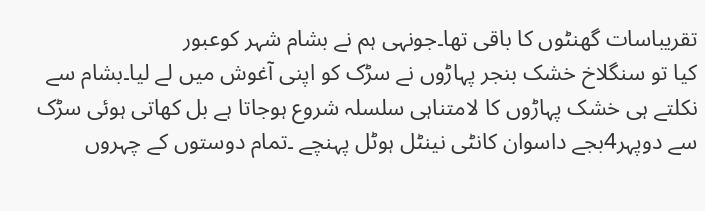تقریباسات گھنٹوں کا باقی تھا۔جونہی ہم نے بشام شہر کوعبور
کیا تو سنگلاخ خشک بنجر پہاڑوں نے سڑک کو اپنی آغوش میں لے لیا۔بشام سے
نکلتے ہی خشک پہاڑوں کا لامتناہی سلسلہ شروع ہوجاتا ہے بل کھاتی ہوئی سڑک
سے دوپہر4بجے داسوان کانٹی نینٹل ہوٹل پہنچے ۔تمام دوستوں کے چہروں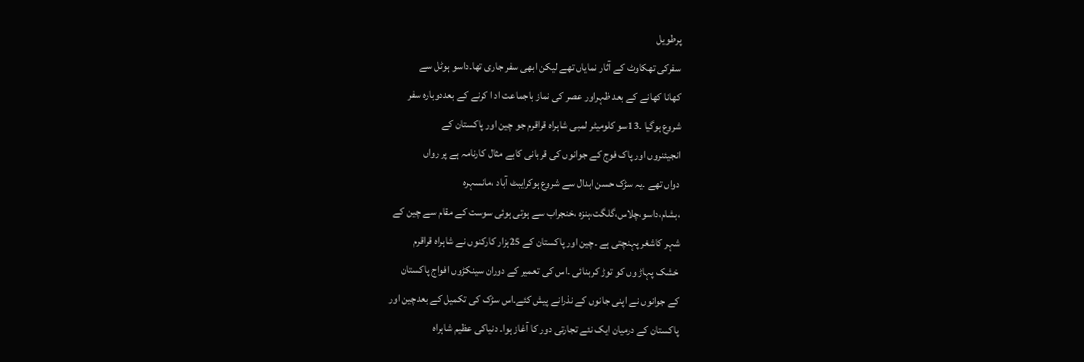پرطویل
سفرکی تھکاوٹ کے آثار نمایاں تھے لیکن ابھی سفر جاری تھا۔داسو ہوٹل سے
کھانا کھانے کے بعد ظہراور عصر کی نماز باجماعت اد ا کرنے کے بعددوبارہ سفر
شروع ہوگیا ۔13سو کلومیٹر لمبی شاہراہ قراقرم جو چین اور پاکستان کے
انجیئنروں اور پاک فوج کے جوانوں کی قربانی کابے مثال کارنامہ ہے پر رواں
دواں تھے ۔یہ سڑک حسن ابدال سے شروع ہوکرایبٹ آباد ،مانسہرہ
،بشام،داسو،چلاس،گلگت،ہنزہ ،خنجراب سے ہوتی ہوئی سوست کے مقام سے چین کے
شہر کاشغر پہنچتی ہے ۔چین اور پاکستان کے 25ہزار کارکنوں نے شاہراہ قراقرم
خشک پہاڑ وں کو توڑ کربنائی ۔اس کی تعمیر کے دوران سینکڑوں افواج پاکستان
کے جوانوں نے اپنی جانوں کے نذرانے پیش کئے۔اس سڑک کی تکمیل کے بعدچین اور
پاکستان کے درمیان ایک نئے تجارتی دور کا آغاز ہوا۔ دنیاکی عظیم شاہراہ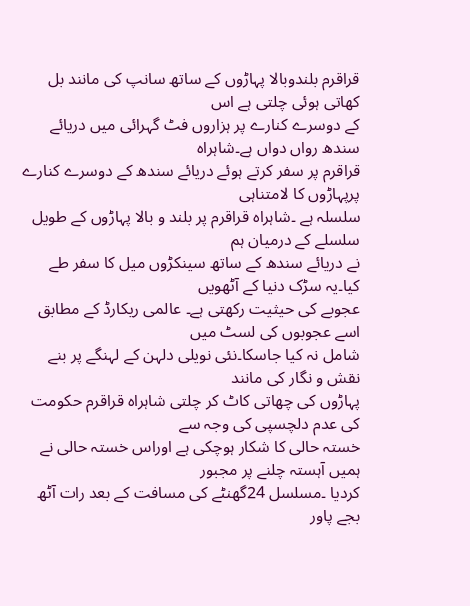قراقرم بلندوبالا پہاڑوں کے ساتھ سانپ کی مانند بل کھاتی ہوئی چلتی ہے اس
کے دوسرے کنارے پر ہزاروں فٹ گہرائی میں دریائے سندھ رواں دواں ہے۔شاہراہ
قراقرم پر سفر کرتے ہوئے دریائے سندھ کے دوسرے کنارے پرپہاڑوں کا لامتناہی
سلسلہ ہے ۔شاہراہ قراقرم پر بلند و بالا پہاڑوں کے طویل سلسلے کے درمیان ہم
نے دریائے سندھ کے ساتھ سینکڑوں میل کا سفر طے کیا۔یہ سڑک دنیا کے آٹھویں
عجوبے کی حیثیت رکھتی ہے۔ عالمی ریکارڈ کے مطابق اسے عجوبوں کی لسٹ میں
شامل نہ کیا جاسکا۔نئی نویلی دلہن کے لہنگے پر بنے نقش و نگار کی مانند
پہاڑوں کی چھاتی کاٹ کر چلتی شاہراہ قراقرم حکومت کی عدم دلچسپی کی وجہ سے
خستہ حالی کا شکار ہوچکی ہے اوراس خستہ حالی نے ہمیں آہستہ چلنے پر مجبور
کردیا ۔مسلسل 24گھنٹے کی مسافت کے بعد رات آٹھ بجے پاور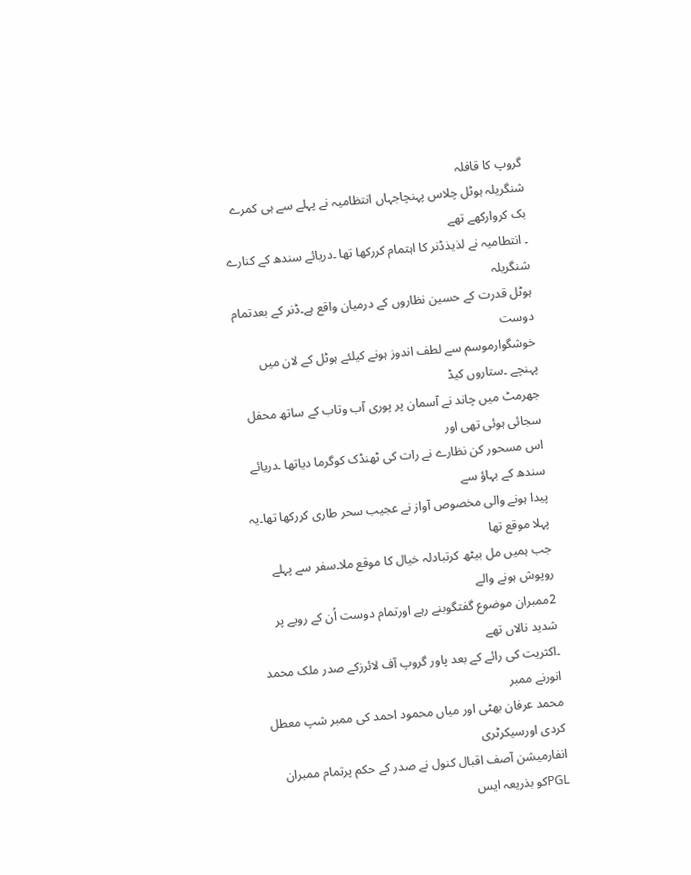گروپ کا قافلہ
شنگریلہ ہوٹل چلاس پہنچاجہاں انتظامیہ نے پہلے سے ہی کمرے بک کروارکھے تھے
۔ انتطامیہ نے لذیذڈنر کا اہتمام کررکھا تھا ۔دریائے سندھ کے کنارے شنگریلہ
ہوٹل قدرت کے حسین نظاروں کے درمیان واقع ہے۔ڈنر کے بعدتمام دوست
خوشگوارموسم سے لطف اندوز ہونے کیلئے ہوٹل کے لان میں پہنچے ۔ستاروں کیڈ
جھرمٹ میں چاند نے آسمان پر پوری آب وتاب کے ساتھ محفل سجائی ہوئی تھی اور
اس مسحور کن نظارے نے رات کی ٹھنڈک کوگرما دیاتھا ۔دریائے سندھ کے بہاؤ سے
پیدا ہونے والی مخصوص آواز نے عجیب سحر طاری کررکھا تھا۔یہ پہلا موقع تھا
جب ہمیں مل بیٹھ کرتبادلہ خیال کا موقع ملا۔سفر سے پہلے روپوش ہونے والے
2ممبران موضوع گفتگوبنے رہے اورتمام دوست اُن کے رویے پر شدید نالاں تھے
۔اکثریت کی رائے کے بعد پاور گروپ آف لائرزکے صدر ملک محمد انورنے ممبر
محمد عرفان بھٹی اور میاں محمود احمد کی ممبر شپ معطل کردی اورسیکرٹری
انفارمیشن آصف اقبال کنول نے صدر کے حکم پرتمام ممبران PGLکو بذریعہ ایس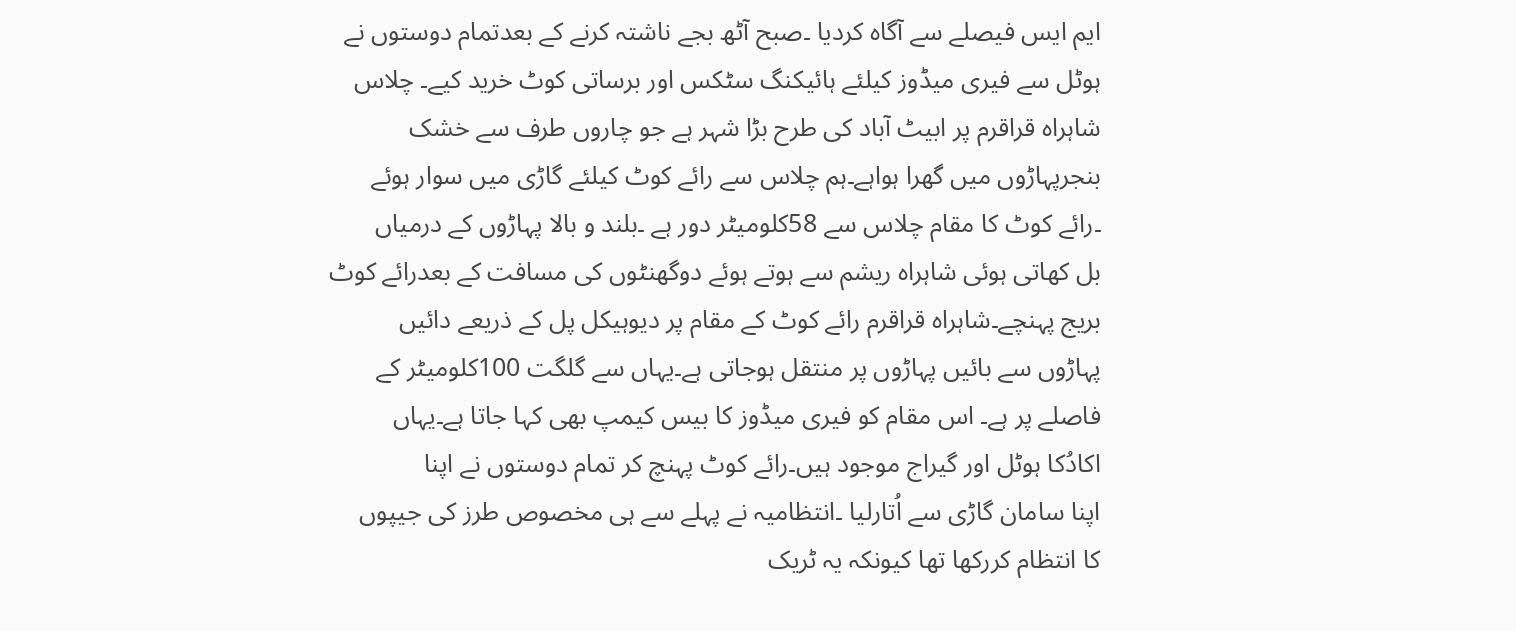ایم ایس فیصلے سے آگاہ کردیا ۔صبح آٹھ بجے ناشتہ کرنے کے بعدتمام دوستوں نے
ہوٹل سے فیری میڈوز کیلئے ہائیکنگ سٹکس اور برساتی کوٹ خرید کیے۔ چلاس
شاہراہ قراقرم پر ابیٹ آباد کی طرح بڑا شہر ہے جو چاروں طرف سے خشک
بنجرپہاڑوں میں گھرا ہواہے۔ہم چلاس سے رائے کوٹ کیلئے گاڑی میں سوار ہوئے
۔رائے کوٹ کا مقام چلاس سے 58کلومیٹر دور ہے ۔بلند و بالا پہاڑوں کے درمیاں
بل کھاتی ہوئی شاہراہ ریشم سے ہوتے ہوئے دوگھنٹوں کی مسافت کے بعدرائے کوٹ
بریج پہنچے۔شاہراہ قراقرم رائے کوٹ کے مقام پر دیوہیکل پل کے ذریعے دائیں
پہاڑوں سے بائیں پہاڑوں پر منتقل ہوجاتی ہے۔یہاں سے گلگت 100کلومیٹر کے
فاصلے پر ہے۔ اس مقام کو فیری میڈوز کا بیس کیمپ بھی کہا جاتا ہے۔یہاں
اکادُکا ہوٹل اور گیراج موجود ہیں۔رائے کوٹ پہنچ کر تمام دوستوں نے اپنا
اپنا سامان گاڑی سے اُتارلیا ۔انتظامیہ نے پہلے سے ہی مخصوص طرز کی جیپوں
کا انتظام کررکھا تھا کیونکہ یہ ٹریک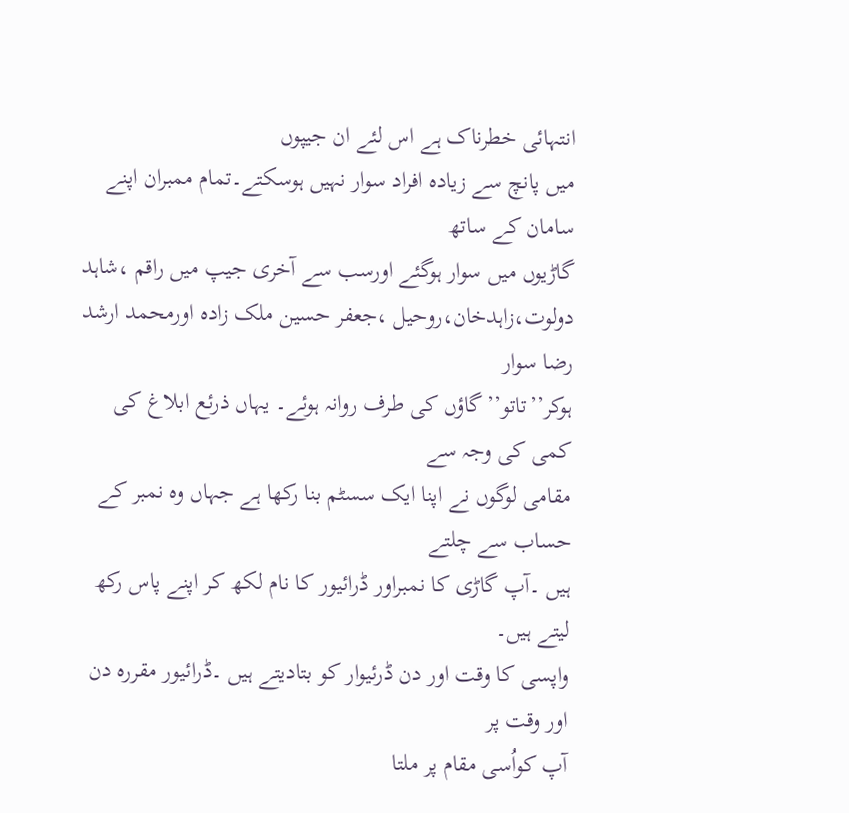انتہائی خطرناک ہے اس لئے ان جیپوں
میں پانچ سے زیادہ افراد سوار نہیں ہوسکتے۔تمام ممبران اپنے سامان کے ساتھ
گاڑیوں میں سوار ہوگئے اورسب سے آخری جیپ میں راقم ،شاہد
دولوت،زاہدخان،روحیل ،جعفر حسین ملک زادہ اورمحمد ارشد رضا سوار
ہوکر’’تاتو’’گاؤں کی طرف روانہ ہوئے۔ یہاں ذرئع ابلاغ کی کمی کی وجہ سے
مقامی لوگوں نے اپنا ایک سسٹم بنا رکھا ہے جہاں وہ نمبر کے حساب سے چلتے
ہیں ۔آپ گاڑی کا نمبراور ڈرائیور کا نام لکھ کر اپنے پاس رکھ لیتے ہیں۔
واپسی کا وقت اور دن ڈرئیوار کو بتادیتے ہیں ۔ڈرائیور مقررہ دن اور وقت پر
آپ کواُسی مقام پر ملتا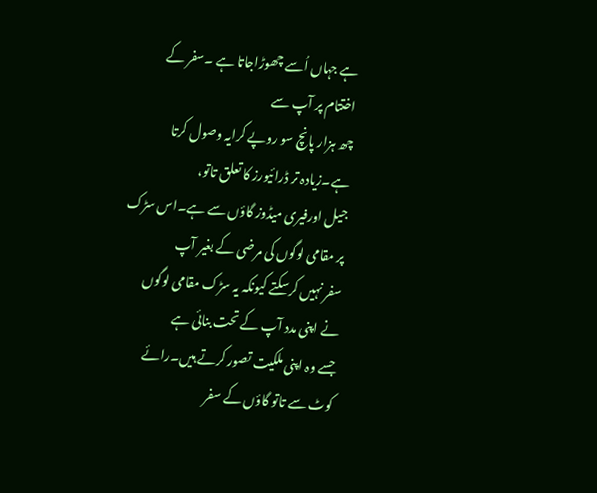ہے جہاں اُسے چھوڑاجاتا ہے ۔سفر کے اختتام پر آپ سے
چھ ہزار پانچ سو روپے کرایہ وصول کرتا ہے۔زیادہ تر ڈرائیورز کا تعلق تاتو،
جیل اورفیری میڈوز گاؤں سے ہے۔اس سڑک پر مقامی لوگوں کی مرضی کے بغیر آپ
سفر نہیں کرسکتے کیونکہ یہ سڑک مقامی لوگوں نے اپنی مدد آپ کے تحت بنائی ہے
جسے وہ اپنی ملکیت تصور کرتے ہیں۔رائے کوٹ سے تاتو گاؤں کے سفر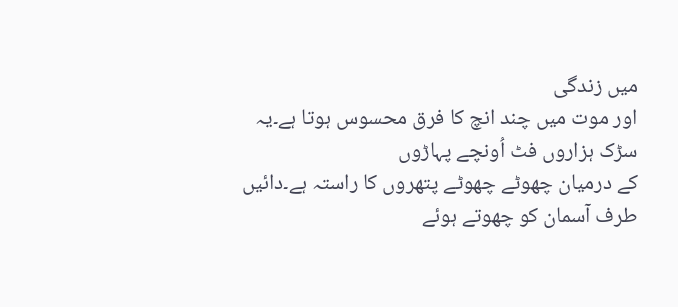میں زندگی
اور موت میں چند انچ کا فرق محسوس ہوتا ہے۔یہ سڑک ہزاروں فٹ اُونچے پہاڑوں
کے درمیان چھوٹے چھوٹے پتھروں کا راستہ ہے۔دائیں طرف آسمان کو چھوتے ہوئے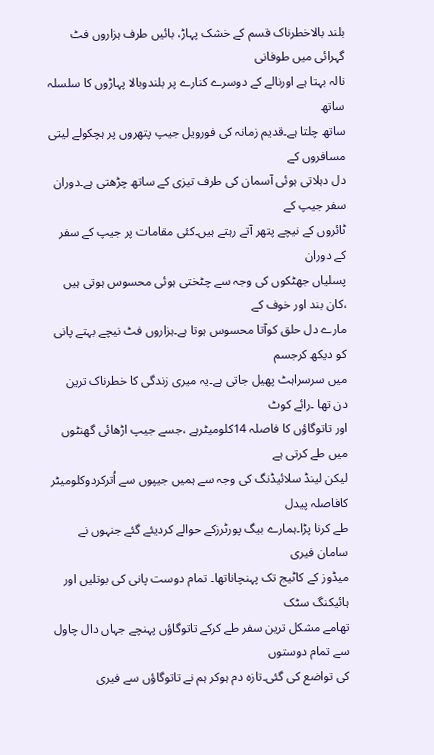بلند بالاخطرناک قسم کے خشک پہاڑ، بائیں طرف ہزاروں فٹ گہرائی میں طوفانی
نالہ بہتا ہے اورنالے کے دوسرے کنارے پر بلندوبالا پہاڑوں کا سلسلہ ساتھ
ساتھ چلتا ہے۔قدیم زمانہ کی فورویل جیپ پتھروں پر ہچکولے لیتی مسافروں کے
دل دہلاتی ہوئی آسمان کی طرف تیزی کے ساتھ چڑھتی ہے۔دوران سفر جیپ کے
ٹائروں کے نیچے پتھر آتے رہتے ہیں۔کئی مقامات پر جیپ کے سفر کے دوران
پسلیاں جھٹکوں کی وجہ سے چٹختی ہوئی محسوس ہوتی ہیں ،کان بند اور خوف کے
مارے دل حلق کوآتا محسوس ہوتا ہے۔ہزاروں فٹ نیچے بہتے پانی کو دیکھ کرجسم
میں سرسراہٹ پھیل جاتی ہے۔یہ میری زندگی کا خطرناک ترین دن تھا ۔رائے کوٹ
اور تاتوگاؤں کا فاصلہ 14کلومیٹرہے ،جسے جیپ اڑھائی گھنٹوں میں طے کرتی ہے
لیکن لینڈ سلائیڈنگ کی وجہ سے ہمیں جیپوں سے اُترکردوکلومیٹر کافاصلہ پیدل
طے کرنا پڑا۔ہمارے بیگ پورٹرزکے حوالے کردیئے گئے جنہوں نے سامان فیری
میڈوز کے کاٹیج تک پہنچاناتھا۔ تمام دوست پانی کی بوتلیں اور ہائیکنگ سٹک
تھامے مشکل ترین سفر طے کرکے تاتوگاؤں پہنچے جہاں دال چاول سے تمام دوستوں
کی تواضع کی گئی۔تازہ دم ہوکر ہم نے تاتوگاؤں سے فیری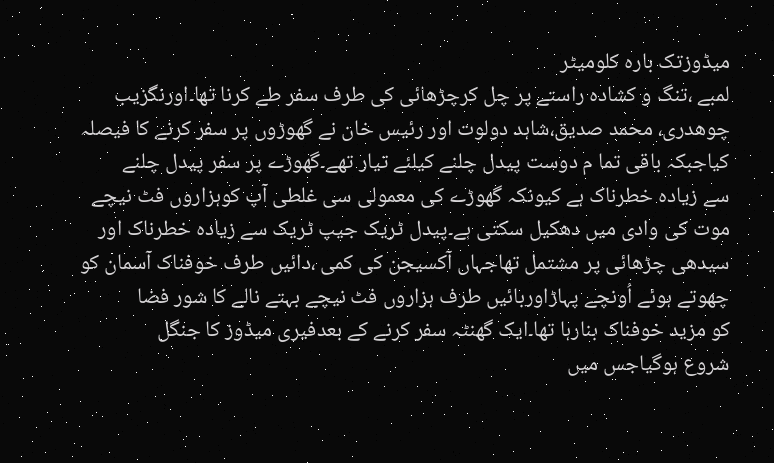میڈوزتک بارہ کلومیٹر
لمبے ،تنگ و کشادہ راستے پر چل کرچڑھائی کی طرف سفر طے کرنا تھا۔اورنگزیب
چوھدری، محمد صدیق،شاہد دولوت اور رئیس خان نے گھوڑوں پر سفر کرنے کا فیصلہ
کیاجبکہ باقی تما م دوست پیدل چلنے کیلئے تیار تھے۔گھوڑے پر سفر پیدل چلنے
سے زیادہ خطرناک ہے کیونکہ گھوڑے کی معمولی سی غلطی آپ کوہزاروں فٹ نیچے
موت کی وادی میں دھکیل سکتی ہے۔پیدل ٹریک جیپ ٹریک سے زیادہ خطرناک اور
سیدھی چڑھائی پر مشتمل تھاجہاں آکسیجن کی کمی ،دائیں طرف خوفناک آسمان کو
چھوتے ہوئے اُونچے پہاڑاوربائیں طرف ہزاروں فٹ نیچے بہتے نالے کا شور فضا
کو مزید خوفناک بنارہا تھا۔ایک گھنٹہ سفر کرنے کے بعدفیری میڈوز کا جنگل
شروع ہوگیاجس میں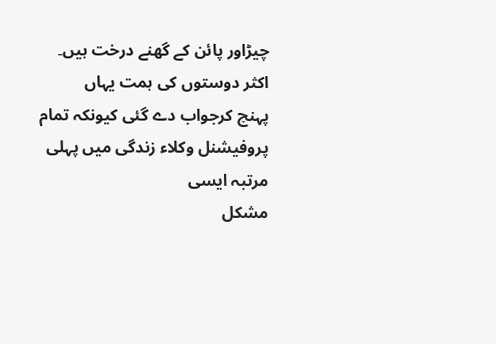چیڑاور پائن کے گھنے درخت ہیں۔ اکثر دوستوں کی ہمت یہاں
پہنچ کرجواب دے گئی کیونکہ تمام پروفیشنل وکلاء زندگی میں پہلی مرتبہ ایسی
مشکل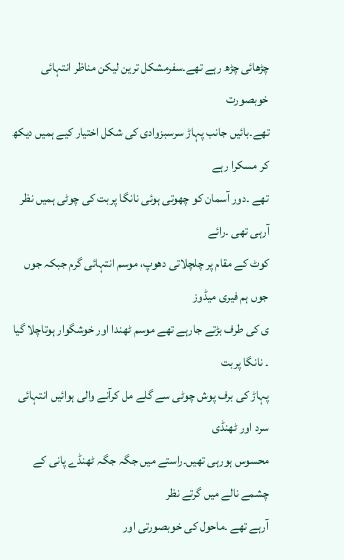چڑھائی چڑھ رہے تھے۔سفرمشکل ترین لیکن مناظر انتہائی خوبصورت
تھے۔بائیں جانب پہاڑ سرسبزوادی کی شکل اختیار کیے ہمیں دیکھ کر مسکرا رہے
تھے ۔دور آسمان کو چھوتی ہوئی نانگا پربت کی چوٹی ہمیں نظر آرہی تھی ۔رائے
کوٹ کے مقام پر چلچلاتی دھوپ، موسم انتہائی گرم جبکہ جوں جوں ہم فیری میڈوز
ی کی طرف بڑتے جارہے تھے موسم ٹھندا اور خوشگوار ہوتاچلا گیا ۔ نانگا پربت
پہاڑ کی برف پوش چوٹی سے گلے مل کرآنے والی ہوائیں انتہائی سرد اور ٹھنڈی
محسوس ہورہی تھیں۔راستے میں جگہ جگہ ٹھنڈے پانی کے چشمے نالے میں گرتے نظر
آرہے تھے ۔ماحول کی خوبصورتی اور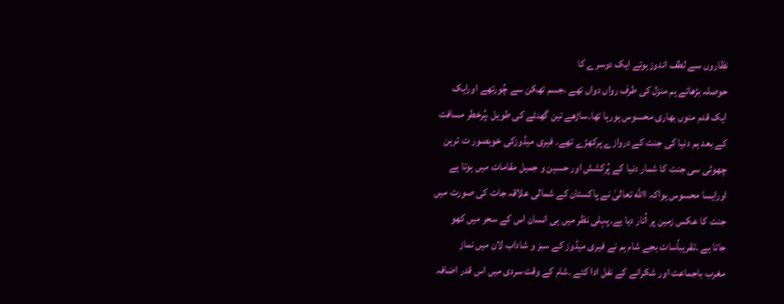نظاروں سے لطف اندوزہوتے ایک دوسرے کا
حوصلہ بڑھاتے ہم منزل کی طرف رواں دواں تھے ،جسم تھکن سے چُورتھے اورایک
ایک قدم منوں بھاری محسوس ہورہا تھا۔ساڑھے تین گھنٹے کی طویل ،پُرخطر مسافت
کے بعد ہم دنیا کی جنت کے دروازے پرکھڑے تھے۔ فیری میڈوزکی خوبصور ت ترین
چھوٹی سی جنت کا شمار دنیا کے پُرکشش اور حسین و جمیل مقامات میں ہوتا ہے
اورایسا محسوس ہواکہ االله تعالیٰ نے پاکستان کے شمالی علاقہ جات کی صورت میں
جنت کا عکس زمین پر اُتار دیا ہے۔پہلی نظر میں ہی انسان اس کے سحر میں کھو
جاتا ہے ۔تقریباًسات بجے شام ہم نے فیری میڈوز کے سبز و شاداب لان میں نماز
مغرب باجماعت اور شکرانے کے نفل ادا کئے ۔شام کے وقت سردی میں اس قدر اضافہ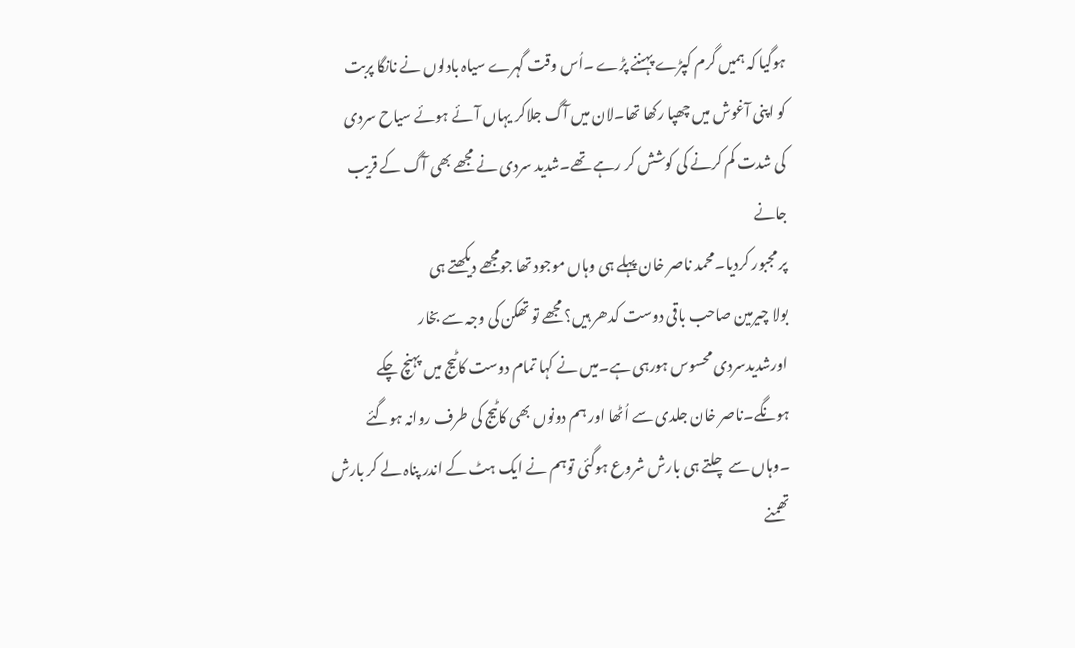ہوگیا کہ ہمیں گرم کپڑے پہننے پڑے ۔اُس وقت گہرے سیاہ بادلوں نے نانگا پربت
کو اپنی آغوش میں چھپا رکھا تھا۔لان میں آگ جلاکر یہاں آئے ہوئے سیاح سردی
کی شدت کم کرنے کی کوشش کر رہے تھے۔شدید سردی نے مجھے بھی آگ کے قریب جانے
پر مجبور کردیا۔محمد ناصر خان پہلے ہی وہاں موجود تھا جومجھے دیکھتے ہی
بولا چیرمین صاحب باقی دوست کدھر ہیں؟ مجھے تو تھکن کی وجہ سے بخار
اورشدیدسردی محسوس ہورہی ہے۔میں نے کہا تمام دوست کاٹیج میں پہنچ چکے
ہونگے۔ناصر خان جلدی سے اُٹھا اور ہم دونوں بھی کاٹیج کی طرف روانہ ہوگئے
۔وہاں سے چلتے ہی بارش شروع ہوگئی توہم نے ایک ہٹ کے اندر پناہ لے کر بارش
تھمنے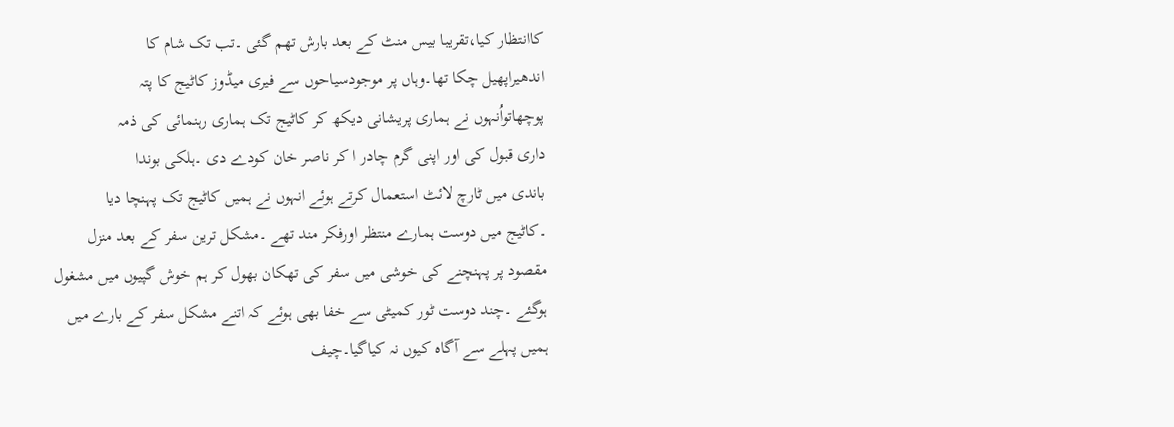کاانتظار کیا،تقریبا بیس منٹ کے بعد بارش تھم گئی ۔تب تک شام کا
اندھیراپھیل چکا تھا۔وہاں پر موجودسیاحوں سے فیری میڈوز کاٹیج کا پتہ
پوچھاتواُنہوں نے ہماری پریشانی دیکھ کر کاٹیج تک ہماری رہنمائی کی ذمہ
داری قبول کی اور اپنی گرم چادر ا کر ناصر خان کودے دی ۔ہلکی بوندا
باندی میں ٹارچ لائٹ استعمال کرتے ہوئے انہوں نے ہمیں کاٹیج تک پہنچا دیا
۔کاٹیج میں دوست ہمارے منتظر اورفکر مند تھے ۔مشکل ترین سفر کے بعد منزل
مقصود پر پہنچنے کی خوشی میں سفر کی تھکان بھول کر ہم خوش گپیوں میں مشغول
ہوگئے ۔چند دوست ٹور کمیٹی سے خفا بھی ہوئے کہ اتنے مشکل سفر کے بارے میں
ہمیں پہلے سے آگاہ کیوں نہ کیاگیا۔چیف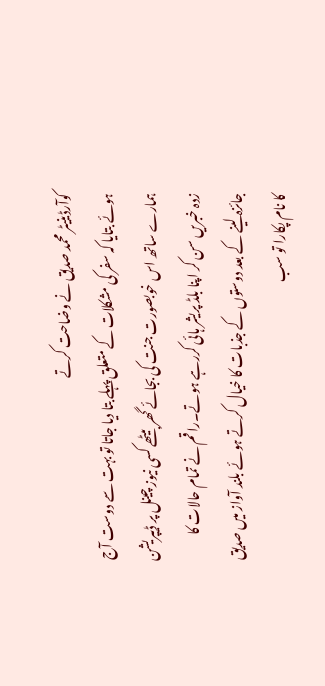کوآرڈینیٹر محمد صدیق نے وضاحت کرتے
ہوئے بتایا کہ سفر کی مشکلات کے متعلق پہلے بتا دیا جاتا تو بہت سے دوست آج
ہمارے ساتھ اس خوبصورت جنت کی بجائے گھر بیٹھے کسی نیوز چینل پر ڈیپریشن
زدہ خبریں سن کر اپنا بلڈ پریشر ہائی کررہے ہوتے۔راقم نے تمام حالات کا
جائزہ لینے کے بعد دوستوں کے جذبات کا خیال کرتے ہوئے بلند آواز میں صدیق
کا نام پکارا تو سب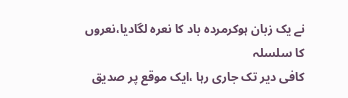نے یک زبان ہوکرمردہ باد کا نعرہ لگادیا،نعروں کا سلسلہ
کافی دیر تک جاری رہا ،ایک موقع پر صدیق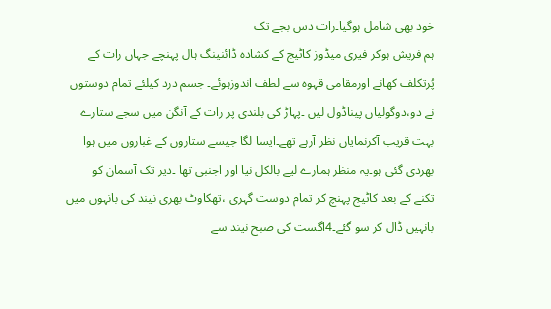خود بھی شامل ہوگیا۔رات دس بجے تک
ہم فریش ہوکر فیری میڈوز کاٹیج کے کشادہ ڈائنینگ ہال پہنچے جہاں رات کے
پُرتکلف کھانے اورمقامی قہوہ سے لطف اندوزہوئے۔ جسم درد کیلئے تمام دوستوں
نے دو،دوگولیاں پیناڈول لیں ۔پہاڑ کی بلندی پر رات کے آنگن میں سجے ستارے
بہت قریب آکرنمایاں نظر آرہے تھے۔ایسا لگا جیسے ستاروں کے غباروں میں ہوا
بھردی گئی ہو۔یہ منظر ہمارے لیے بالکل نیا اور اجنبی تھا ۔دیر تک آسمان کو
تکنے کے بعد کاٹیج پہنچ کر تمام دوست گہری ،تھکاوٹ بھری نیند کی بانہوں میں
بانہیں ڈال کر سو گئے۔4اگست کی صبح نیند سے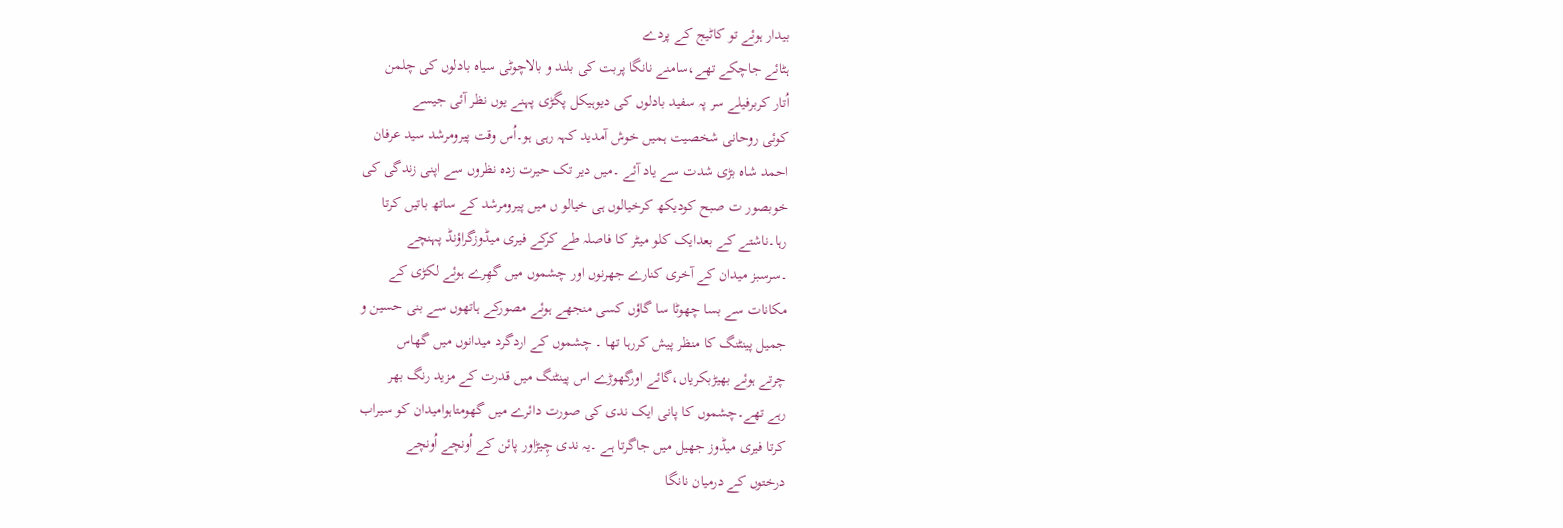بیدار ہوئے تو کاٹیج کے پردے
ہٹائے جاچکے تھے،سامنے نانگا پربت کی بلند و بالاچوٹی سیاہ بادلوں کی چلمن
اُتار کربرفیلے سر پہ سفید بادلوں کی دیوہیکل پگڑی پہنے یوں نظر آئی جیسے
کوئی روحانی شخصیت ہمیں خوش آمدید کہہ رہی ہو۔اُس وقت پیرومرشد سید عرفان
احمد شاہ بڑی شدت سے یاد آئے ۔میں دیر تک حیرت زدہ نظروں سے اپنی زندگی کی
خوبصور ت صبح کودیکھ کرخیالوں ہی خیالو ں میں پیرومرشد کے ساتھ باتیں کرتا
رہا۔ناشتے کے بعدایک کلو میٹر کا فاصلہ طے کرکے فیری میڈوزگراؤنڈ پہنچے
۔سرسبز میدان کے آخری کنارے جھرنوں اور چشموں میں گھِرے ہوئے لکڑی کے
مکانات سے بسا چھوٹا سا گاؤں کسی منجھے ہوئے مصورکے ہاتھوں سے بنی حسین و
جمیل پینٹنگ کا منظر پیش کررہا تھا ۔ چشموں کے اردگرد میدانوں میں گھاس
چرتے ہوئے بھیڑبکریاں،گائے اورگھوڑے اس پینٹنگ میں قدرت کے مزید رنگ بھر
رہے تھے۔چشموں کا پانی ایک ندی کی صورت دائرے میں گھومتاہوامیدان کو سیراب
کرتا فیری میڈوز جھیل میں جاگرتا ہے ۔یہ ندی چِیڑاور پائن کے اُونچے اُونچے
درختوں کے درمیان نانگا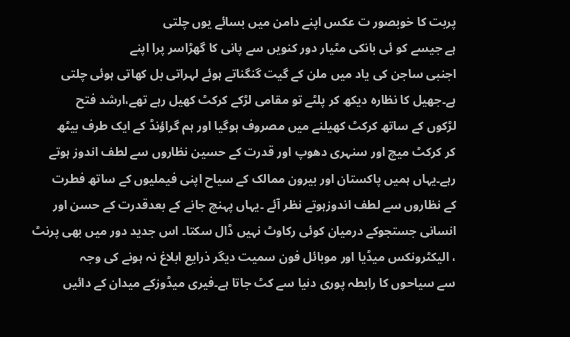پربت کا خوبصور ت عکس اپنے دامن میں بسائے یوں چلتی
ہے جیسے کو ئی بانکی مٹیار دور کنویں سے پانی کا گھڑاسر پرا اپنے
اجنبی ساجن کی یاد میں ملن کے گیت گنگناتے ہوئے لہراتی بل کھاتی ہوئی چلتی
ہے۔جھیل کا نظارہ دیکھ کر پلٹے تو مقامی لڑکے کرکٹ کھیل رہے تھے،ارشد فتح
لڑکوں کے ساتھ کرکٹ کھیلنے میں مصروف ہوگیا اور ہم گراؤنڈ کے ایک طرف بیٹھ
کر کرکٹ میچ اور سنہری دھوپ اور قدرت کے حسین نظاروں سے لطف اندوز ہوتے
رہے۔یہاں ہمیں پاکستان اور بیرون ممالک کے سیاح اپنی فیملیوں کے ساتھ فطرت
کے نظاروں سے لطف اندوزہوتے نظر آئے ۔یہاں پہنچ جانے کے بعدقدرت کے حسن اور
انسانی جستجوکے درمیان کوئی رکاوٹ نہیں ڈال سکتا۔ اس جدید دور میں بھی پرنٹ
، الیکٹرونکس میڈیا اور موبائل فون سمیت دیگر ذرایع ابلاغ نہ ہونے کی وجہ
سے سیاحوں کا رابطہ پوری دنیا سے کٹ جاتا ہے۔فیری میڈوزکے میدان کے دائیں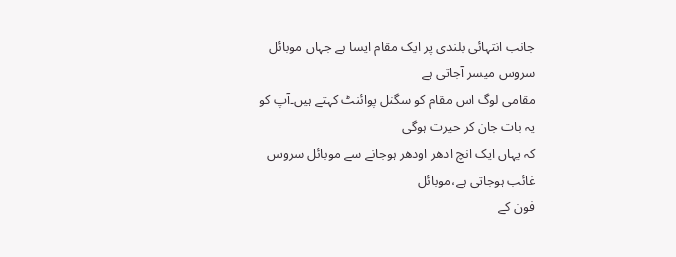جانب انتہائی بلندی پر ایک مقام ایسا ہے جہاں موبائل سروس میسر آجاتی ہے
مقامی لوگ اس مقام کو سگنل پوائنٹ کہتے ہیں۔آپ کو یہ بات جان کر حیرت ہوگی
کہ یہاں ایک انچ ادھر اودھر ہوجانے سے موبائل سروس غائب ہوجاتی ہے،موبائل
فون کے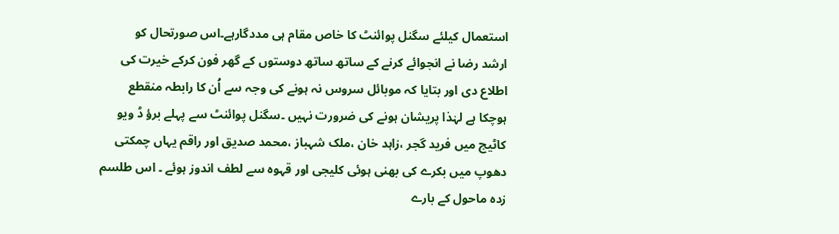استعمال کیلئے سگنل پوائنٹ کا خاص مقام ہی مددگارہے۔اس صورتحال کو
ارشد رضا نے انجوائے کرنے کے ساتھ ساتھ دوستوں کے گھر فون کرکے خیرت کی
اطلاع دی اور بتایا کہ موبائل سروس نہ ہونے کی وجہ سے اُن کا رابطہ منقطع
ہوچکا ہے لہٰذا پریشان ہونے کی ضرورت نہیں ۔سگنل پوائنٹ سے پہلے برؤ ڈ ویو
کاٹیج میں فرید گجر ،زاہد خان ،ملک شہباز ،محمد صدیق اور راقم یہاں چمکتی
دھوپ میں بکرے کی بھنی ہوئی کلیجی اور قہوہ سے لطف اندوز ہوئے ۔ اس طلسم
زدہ ماحول کے بارے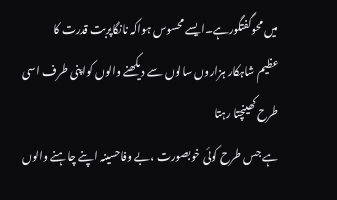میں محوگفتگورہے۔ایسے محسوس ہواکہ نانگاپربت قدرت کا
عظیم شاہکار ہزاروں سالوں سے دیکھنے والوں کواپنی طرف اسی طرح کھینچتا رہتا
ہے جس طرح کوئی خوبصورت ،بے وفاحسینہ اپنے چاہنے والوں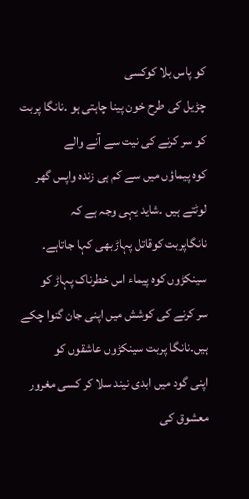کو پاس بلا کوکسی
چڑیل کی طرح خون پینا چاہتی ہو ۔نانگا پربت کو سر کرنے کی نیت سے آنے والے
کوہ پیماؤں میں سے کم ہی زندہ واپس گھر لوٹتے ہیں ۔شاید یہی وجہ ہے کہ
نانگاپربت کوقاتل پہاڑبھی کہا جاتاہے۔ سینکڑوں کوہ پیماء اس خطرناک پہاڑ کو
سر کرنے کی کوشش میں اپنی جان گنوا چکے ہیں۔نانگا پربت سینکڑوں عاشقوں کو
اپنی گود میں ابدی نیند سلا کر کسی مغرور معشوق کی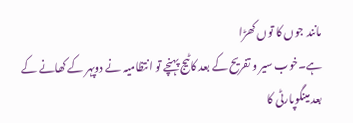مانند جوں کا توں کھڑا
ہے۔خوب سیر و تفریح کے بعد کاٹیج پہنچے تو انتظامیہ نے دوپہر کے کھانے کے
بعد مینگوپارٹی کا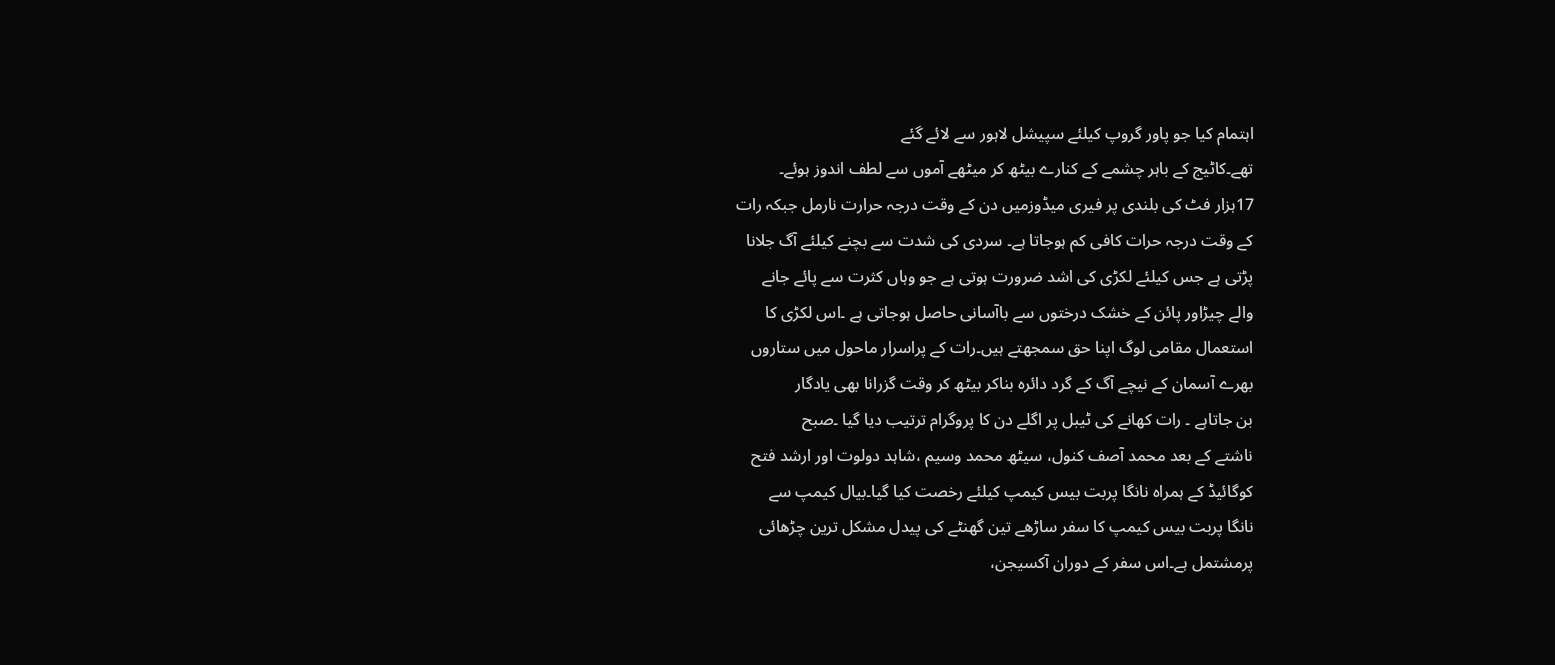اہتمام کیا جو پاور گروپ کیلئے سپیشل لاہور سے لائے گئے
تھے۔کاٹیج کے باہر چشمے کے کنارے بیٹھ کر میٹھے آموں سے لطف اندوز ہوئے۔
17ہزار فٹ کی بلندی پر فیری میڈوزمیں دن کے وقت درجہ حرارت نارمل جبکہ رات
کے وقت درجہ حرات کافی کم ہوجاتا ہے۔ سردی کی شدت سے بچنے کیلئے آگ جلانا
پڑتی ہے جس کیلئے لکڑی کی اشد ضرورت ہوتی ہے جو وہاں کثرت سے پائے جانے
والے چیڑاور پائن کے خشک درختوں سے باآسانی حاصل ہوجاتی ہے ۔اس لکڑی کا
استعمال مقامی لوگ اپنا حق سمجھتے ہیں۔رات کے پراسرار ماحول میں ستاروں
بھرے آسمان کے نیچے آگ کے گرد دائرہ بناکر بیٹھ کر وقت گزرانا بھی یادگار
بن جاتاہے ۔ رات کھانے کی ٹیبل پر اگلے دن کا پروگرام ترتیب دیا گیا ۔صبح
ناشتے کے بعد محمد آصف کنول، سیٹھ محمد وسیم ،شاہد دولوت اور ارشد فتح
کوگائیڈ کے ہمراہ نانگا پربت بیس کیمپ کیلئے رخصت کیا گیا۔بیال کیمپ سے
نانگا پربت بیس کیمپ کا سفر ساڑھے تین گھنٹے کی پیدل مشکل ترین چڑھائی
پرمشتمل ہے۔اس سفر کے دوران آکسیجن،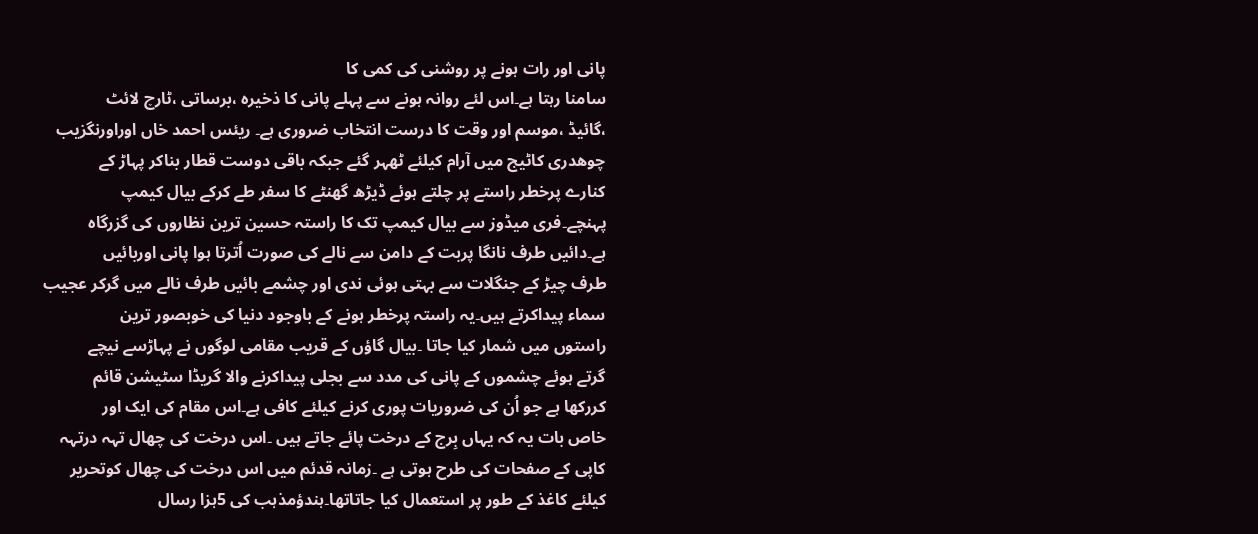پانی اور رات ہونے پر روشنی کی کمی کا
سامنا رہتا ہے۔اس لئے روانہ ہونے سے پہلے پانی کا ذخیرہ ،برساتی ،ٹارچ لائٹ
،گائیڈ ،موسم اور وقت کا درست انتخاب ضروری ہے۔ ریئس احمد خاں اوراورنگزیب
چوھدری کاٹیج میں آرام کیلئے ٹھہر گئے جبکہ باقی دوست قطار بناکر پہاڑ کے
کنارے پرخطر راستے پر چلتے ہوئے ڈیڑھ گھنٹے کا سفر طے کرکے بیال کیمپ
پہنچے۔فری میڈوز سے بیال کیمپ تک کا راستہ حسین ترین نظاروں کی گزرگاہ
ہے۔دائیں طرف نانگا پربت کے دامن سے نالے کی صورت اُترتا ہوا پانی اوربائیں
طرف چیڑ کے جنگلات سے بہتی ہوئی ندی اور چشمے بائیں طرف نالے میں گرکر عجیب
سماء پیداکرتے ہیں۔یہ راستہ پرخطر ہونے کے باوجود دنیا کی خوبصور ترین
راستوں میں شمار کیا جاتا ۔بیال گاؤں کے قریب مقامی لوگوں نے پہاڑسے نیچے
گرتے ہوئے چشموں کے پانی کی مدد سے بجلی پیداکرنے والا گریڈا سٹیشن قائم
کررکھا ہے جو اُن کی ضروریات پوری کرنے کیلئے کافی ہے۔اس مقام کی ایک اور
خاص بات یہ کہ یہاں بِرج کے درخت پائے جاتے ہیں ۔اس درخت کی چھال تہہ درتہہ
کاپی کے صفحات کی طرح ہوتی ہے ۔زمانہ قدئم میں اس درخت کی چھال کوتحریر
کیلئے کاغذ کے طور پر استعمال کیا جاتاتھا۔ہندؤمذہب کی 5ہزا رسال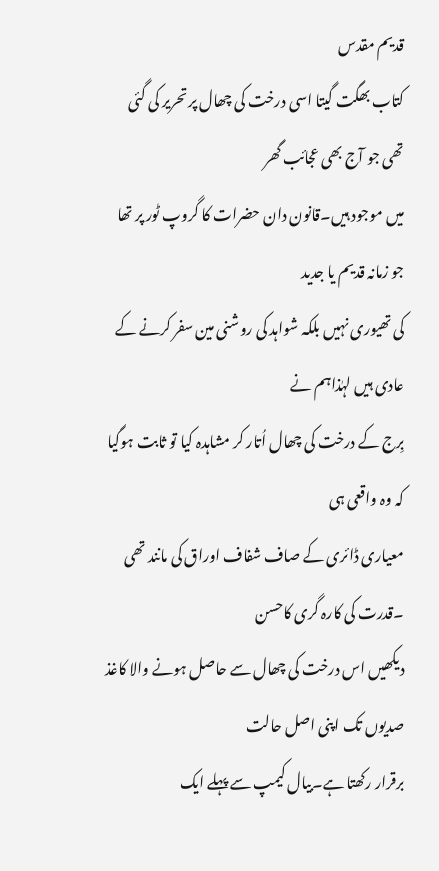قدیم مقدس
کتاب بھگت گیتا اسی درخت کی چھال پر تحریر کی گئی تھی جو آج بھی عجائب گھر
میں موجود ہیں۔قانون دان حضرات کا گروپ ٹور پر تھا جو زمانہ قدیم یا جدید
کی تھیوری نہیں بلکہ شواہد کی روشنی مین سفر کرنے کے عادی ہیں لہٰذاہم نے
بِرج کے درخت کی چھال اُتار کر مشاہدہ کیا تو ثابت ہوگیا کہ وہ واقعی ہی
معیاری ڈائری کے صاف شفاف اوراق کی مانند تھی ۔قدرت کی کارہ گری کاحسن
دیکھیں اس درخت کی چھال سے حاصل ہونے والا کاغذ صدیوں تک اپنی اصل حالت
برقرار رکھتا ہے۔بیال کیمپ سے پہلے ایک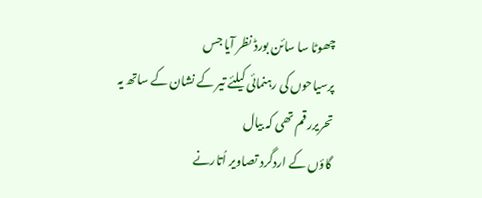چھوٹا سا سائن بورڈ نظر آیا جس
پرسیاحوں کی رہنمائی کیلئے تیر کے نشان کے ساتھ یہ تحریرر قم تھی کہ بیال
گاؤں کے اردگرد تصاویر اُتارنے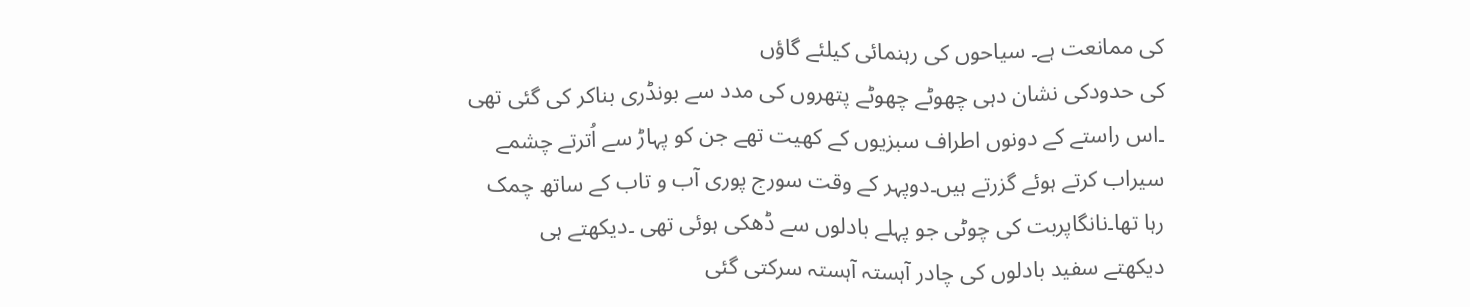کی ممانعت ہے۔ سیاحوں کی رہنمائی کیلئے گاؤں
کی حدودکی نشان دہی چھوٹے چھوٹے پتھروں کی مدد سے بونڈری بناکر کی گئی تھی
۔اس راستے کے دونوں اطراف سبزیوں کے کھیت تھے جن کو پہاڑ سے اُترتے چشمے
سیراب کرتے ہوئے گزرتے ہیں۔دوپہر کے وقت سورج پوری آب و تاب کے ساتھ چمک
رہا تھا۔نانگاپربت کی چوٹی جو پہلے بادلوں سے ڈھکی ہوئی تھی ۔دیکھتے ہی
دیکھتے سفید بادلوں کی چادر آہستہ آہستہ سرکتی گئی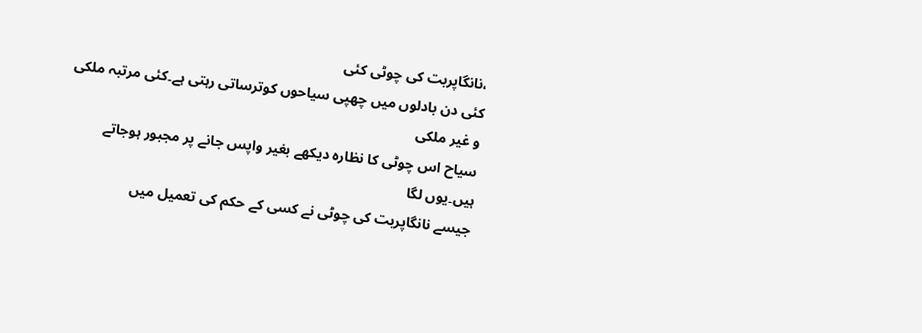،نانگاپربت کی چوٹی کئی
کئی دن بادلوں میں چھپی سیاحوں کوترساتی رہتی ہے۔کئی مرتبہ ملکی و غیر ملکی
سیاح اس چوٹی کا نظارہ دیکھے بغیر واپس جانے پر مجبور ہوجاتے ہیں۔یوں لگا
جیسے نانگاپربت کی چوٹی نے کسی کے حکم کی تعمیل میں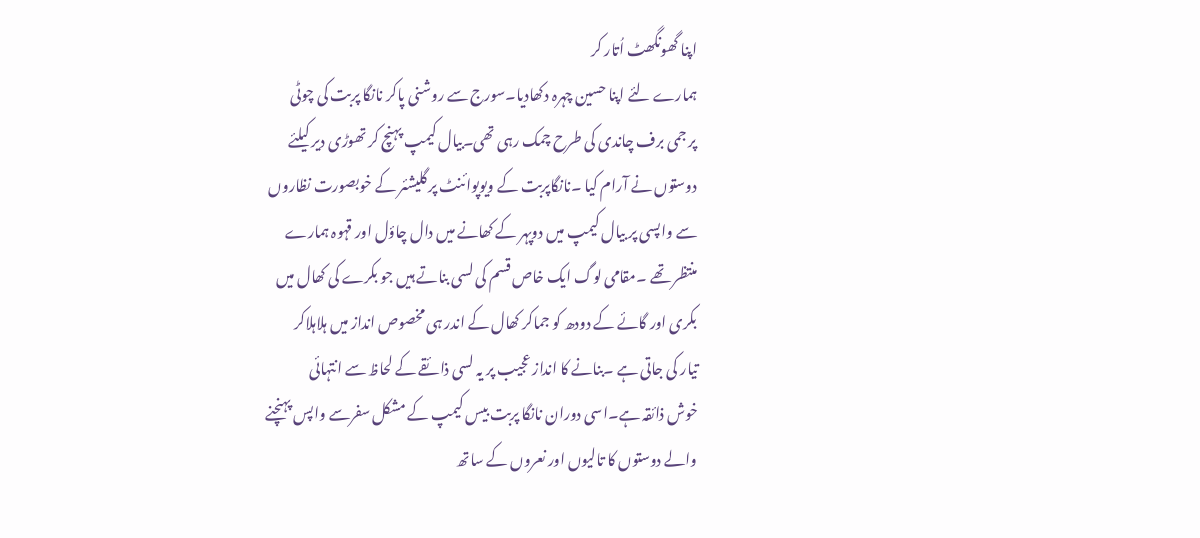اپنا گھونگھٹ اُتار کر
ہمارے لئے اپنا حسین چہرہ دکھادیا۔سورج سے روشنی پاکر نانگا پربت کی چوٹی
پر جمی برف چاندی کی طرح چمک رہی تھی۔بیال کیمپ پہنچ کر تھوڑی دیر کیلئے
دوستوں نے آرام کیا ۔نانگاپربت کے ویوپوائنٹ پر گلیشئر کے خوبصورت نظاروں
سے واپسی پر بیال کیمپ میں دوپہر کے کھانے میں دال چاؤل اور قہوہ ہمارے
منتظر تھے ۔مقامی لوگ ایک خاص قسم کی لسی بناتے ہیں جو بکرے کی کھال میں
بکری اور گائے کے دودھ کو جماکر کھال کے اندر ہی مخصوص انداز میں ہلاہلاکر
تیار کی جاتی ہے ۔بنانے کا انداز عجیب پر یہ لسی ذائقے کے لحاظ سے انتہائی
خوش ذائقہ ہے۔اسی دوران نانگا پربت بیس کیمپ کے مشکل سفرسے واپس پہنچنے
والے دوستوں کا تالیوں اور نعروں کے ساتھ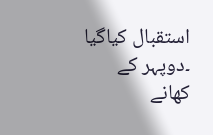استقبال کیاگیا ۔دوپہر کے کھانے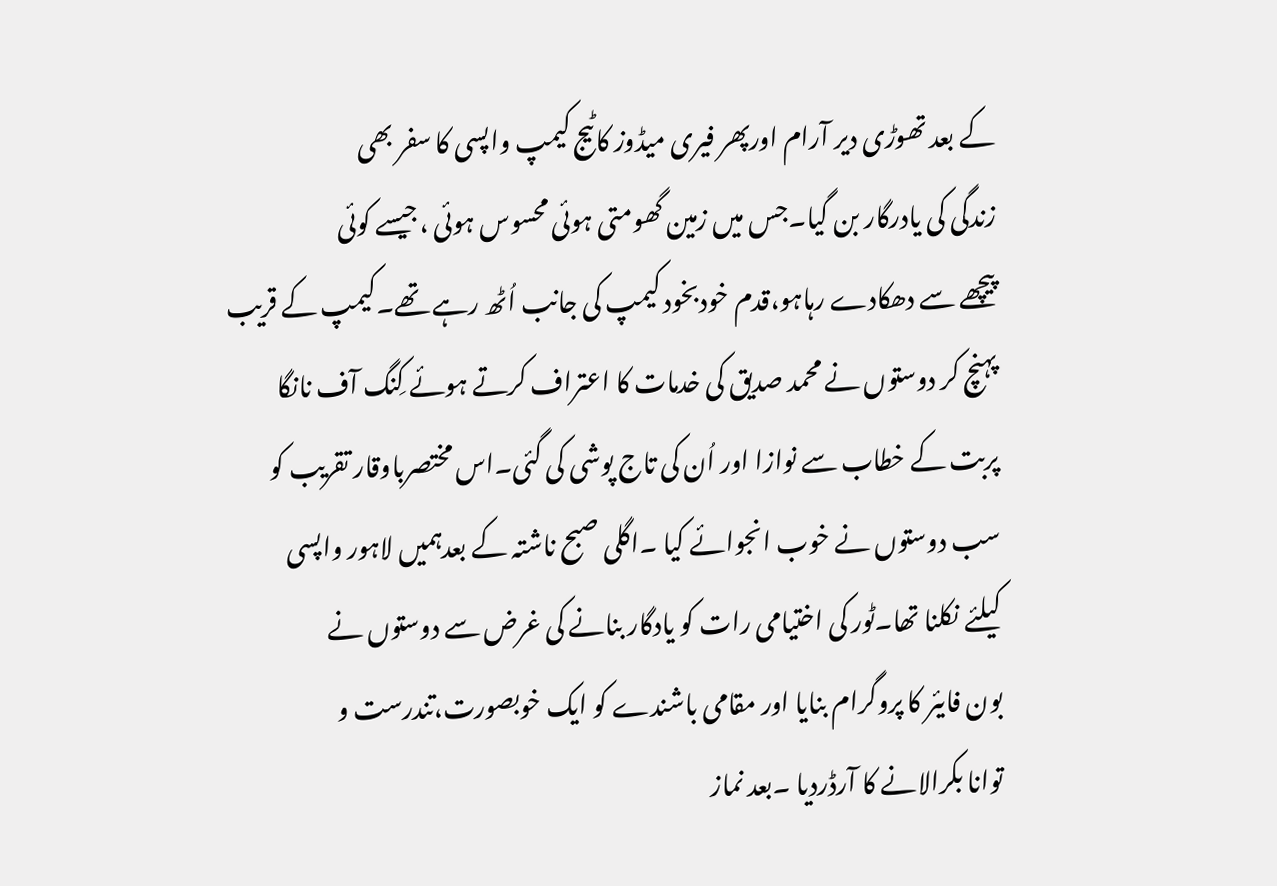کے بعد تھوڑی دیر آرام اورپھر فیری میڈوز کاٹیج کیمپ واپسی کا سفر بھی
زندگی کی یادرگار بن گیا۔جس میں زمین گھومتی ہوئی محسوس ہوئی ،جیسے کوئی
پیچھے سے دھکادے رہاہو،قدم خودبخود کیمپ کی جانب اُٹھ رہے تھے۔کیمپ کے قریب
پہنچ کر دوستوں نے محمد صدیق کی خدمات کا اعتراف کرتے ہوئے کِنگ آف نانگا
پربت کے خطاب سے نوازا اور اُن کی تاج پوشی کی گئی۔اس مختصرباوقار تقریب کو
سب دوستوں نے خوب انجوائے کیا ۔اگلی صبح ناشتہ کے بعدہمیں لاہور واپسی
کیلئے نکلنا تھا۔ٹور کی اختیامی رات کو یادگار بنانے کی غرض سے دوستوں نے
بون فایئر کا پروگرام بنایا اور مقامی باشندے کو ایک خوبصورت،تندرست و
توانا بکرالانے کا آرڈردیا ۔بعد نماز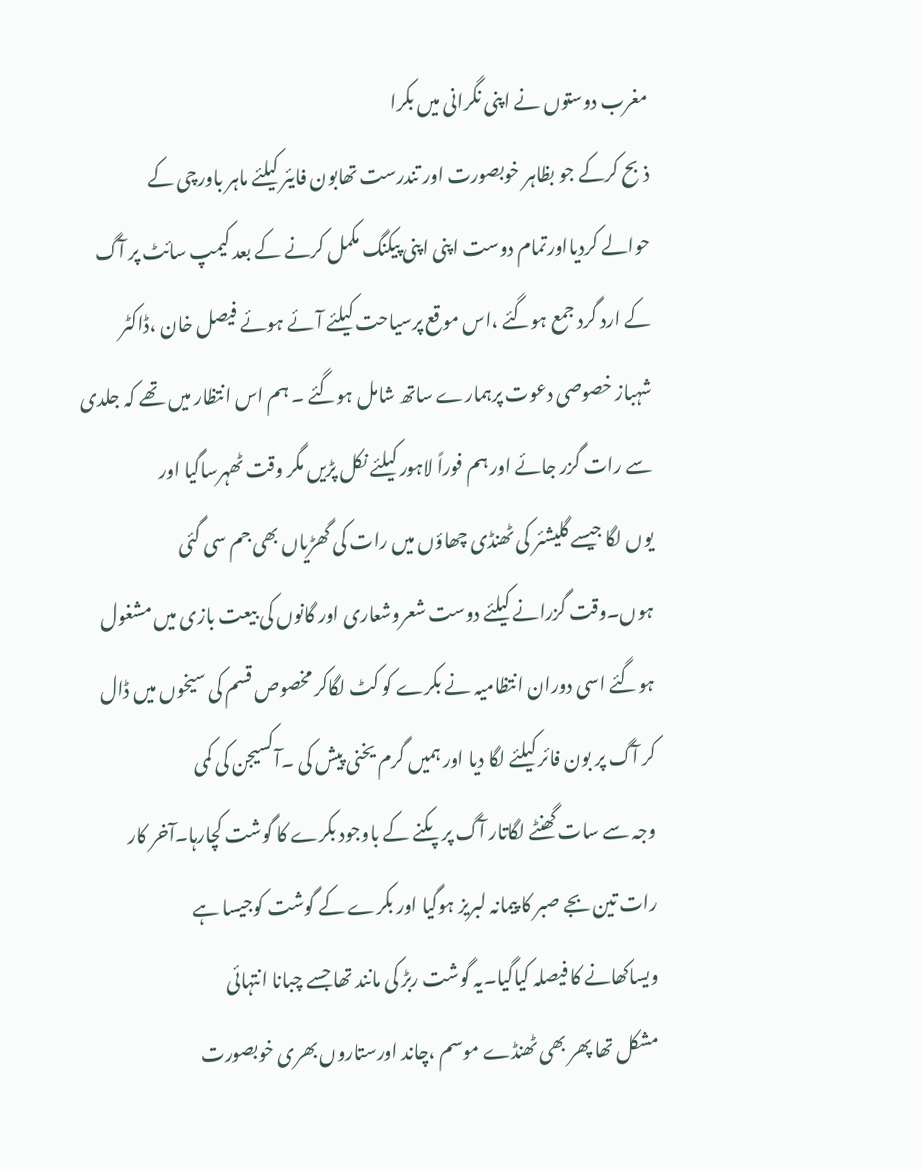مغرب دوستوں نے اپنی نگرانی میں بکرا
ذبح کرکے جو بظاہر خوبصورت اور تندرست تھابون فایئر کیلئے ماہر باورچی کے
حوالے کردیااورتمام دوست اپنی اپنی پیکنگ مکمل کرنے کے بعد کیمپ سائٹ پر آگ
کے ارد گرد جمع ہوگئے ،اس موقع پرسیاحت کیلئے آئے ہوئے فیصل خان ،ڈاکٹر
شہباز خصوصی دعوت پرہمارے ساتھ شامل ہوگئے ۔ ہم اس انتظار میں تھے کہ جلدی
سے رات گزر جائے اور ہم فوراً لاہور کیلئے نکل پڑیں مگر وقت ٹھہرساگیا اور
یوں لگا جیسے گلیشئر کی ٹھنڈی چھاؤں میں رات کی گھڑیاں بھی جم سی گئی
ہوں۔وقت گزرانے کیلئے دوست شعروشعاری اور گانوں کی بیعت بازی میں مشغول
ہوگئے اسی دوران انتظامیہ نے بکرے کو کٹ لگاکر مخصوص قسم کی سیخوں میں ڈال
کر آگ پر بون فائر کیلئے لگا دیا اور ہمیں گرم یخنی پیش کی ۔آکسیجن کی کمی
وجہ سے سات گھنٹے لگاتار آگ پر پکنے کے باوجود بکرے کا گوشت کچارہا۔آخر کار
رات تین بجے صبر کا پیمانہ لبریز ہوگیا اور بکرے کے گوشت کوجیسا ہے
ویساکھانے کا فیصلہ کیاگیا۔یہ گوشت ربڑ کی مانند تھا جسے چبانا انتہائی
مشکل تھا پھر بھی ٹھنڈے موسم ،چاند اورستاروں بھری خوبصورت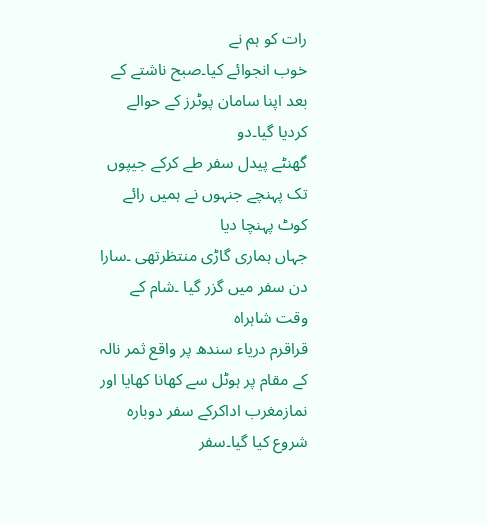رات کو ہم نے
خوب انجوائے کیا۔صبح ناشتے کے بعد اپنا سامان پوٹرز کے حوالے کردیا گیا۔دو
گھنٹے پیدل سفر طے کرکے جیپوں تک پہنچے جنہوں نے ہمیں رائے کوٹ پہنچا دیا
جہاں ہماری گاڑی منتظرتھی ۔سارا دن سفر میں گزر گیا ۔شام کے وقت شاہراہ
قراقرم دریاء سندھ پر واقع ثمر نالہ کے مقام پر ہوٹل سے کھانا کھایا اور
نمازمغرب اداکرکے سفر دوبارہ شروع کیا گیا۔سفر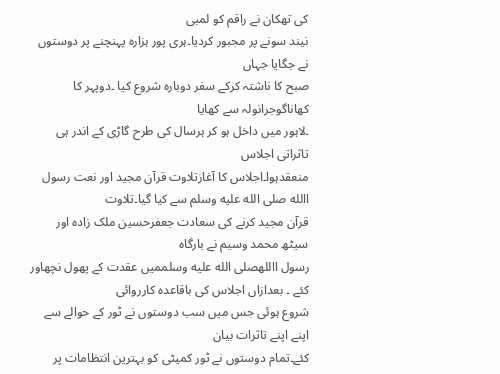کی تھکان نے راقم کو لمبی
نیند سونے پر مجبور کردیا۔ہری پور ہزارہ پہنچنے پر دوستوں نے جگایا جہاں
صبح کا ناشتہ کرکے سفر دوبارہ شروع کیا ۔دوپہر کا کھاناگوجرانولہ سے کھایا
۔لاہور میں داخل ہو کر ہرسال کی طرح گاڑی کے اندر ہی تاثراتی اجلاس
منعقدہوا۔اجلاس کا آغازتلاوت قرآن مجید اور نعت رسول االله صلى الله عليه وسلم سے کیا گیا۔تلاوت
قرآن مجید کرنے کی سعادت جعفرحسین ملک زادہ اور سیٹھ محمد وسیم نے بارگاہ
رسول االلهصلى الله عليه وسلممیں عقدت کے پھول نچھاور کئے ۔ بعدازاں اجلاس کی باقاعدہ کارروائی
شروع ہوئی جس میں سب دوستوں نے ٹور کے حوالے سے اپنے اپنے تاثرات بیان
کئے۔تمام دوستوں نے ٹور کمیٹی کو بہترین انتظامات پر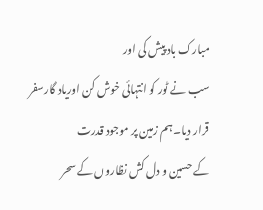مبارک باد پیش کی اور
سب نے ٹور کو انتہائی خوش کن اوریاد گارسفر قرار دیا۔ہم زمین پر موجود قدرت
کے حسین و دل کش نظاروں کے سحر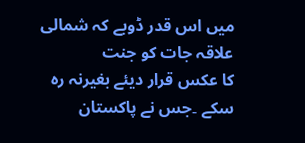میں اس قدر ڈوبے کہ شمالی علاقہ جات کو جنت
کا عکس قرار دیئے بغیرنہ رہ سکے ۔جس نے پاکستان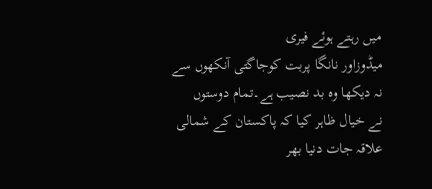میں رہتے ہوئے فیری
میڈوزاور نانگا پربت کوجاگتی آنکھوں سے نہ دیکھا وہ بد نصیب ہے۔تمام دوستوں
نے خیال ظاہر کیا کہ پاکستان کے شمالی علاقہ جات دنیا بھر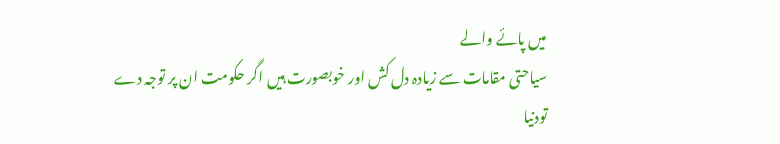میں پائے والے
سیاحتی مقامات سے زیادہ دل کش اور خوبصورت ہیں اگر حکومت ان پر توجہ دے
تودنیا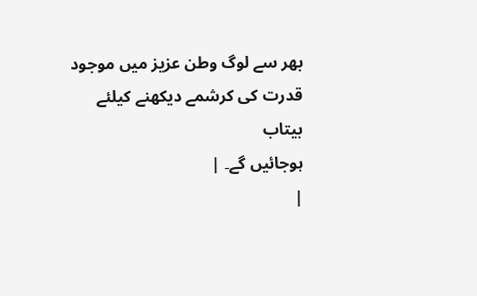بھر سے لوگ وطن عزیز میں موجود قدرت کی کرشمے دیکھنے کیلئے بیتاب
ہوجائیں گے۔ |
|